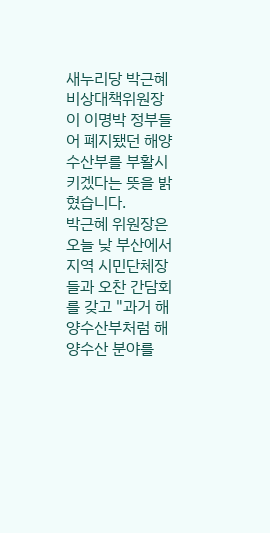새누리당 박근혜 비상대책위원장이 이명박 정부들어 폐지됐던 해양수산부를 부활시키겠다는 뜻을 밝혔습니다.
박근혜 위원장은 오늘 낮 부산에서 지역 시민단체장들과 오찬 간담회를 갖고 "과거 해양수산부처럼 해양수산 분야를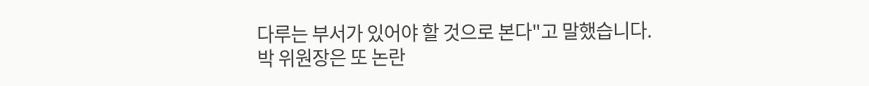다루는 부서가 있어야 할 것으로 본다"고 말했습니다.
박 위원장은 또 논란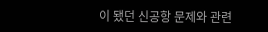이 됐던 신공항 문제와 관련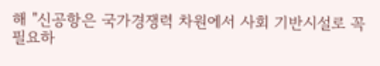해 "신공항은 국가경쟁력 차원에서 사회 기반시설로 꼭 필요하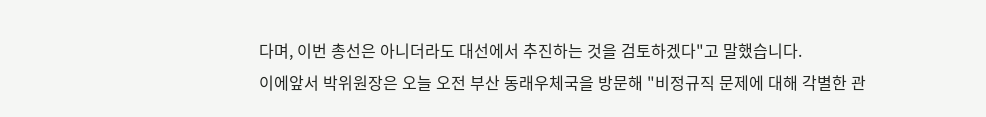다며, 이번 총선은 아니더라도 대선에서 추진하는 것을 검토하겠다"고 말했습니다.
이에앞서 박위원장은 오늘 오전 부산 동래우체국을 방문해 "비정규직 문제에 대해 각별한 관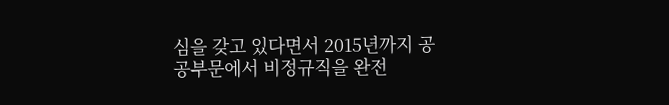심을 갖고 있다면서 2015년까지 공공부문에서 비정규직을 완전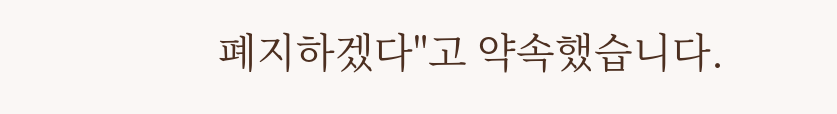폐지하겠다"고 약속했습니다.